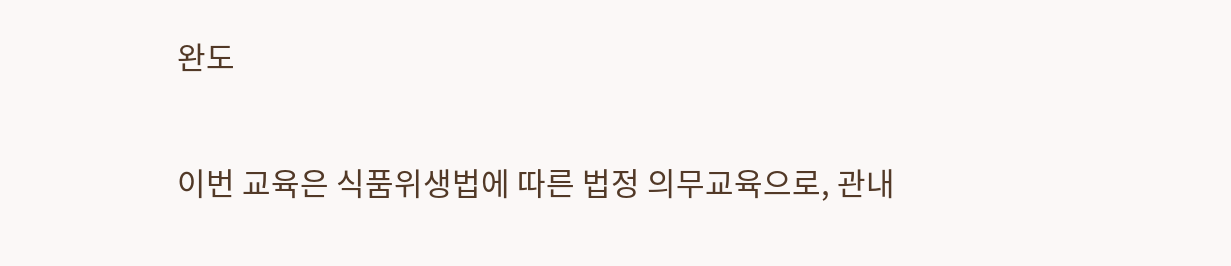완도

이번 교육은 식품위생법에 따른 법정 의무교육으로, 관내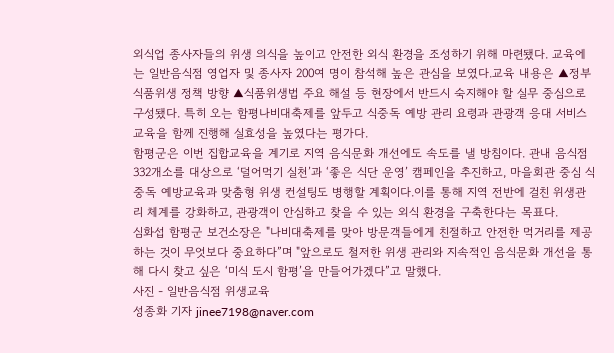외식업 종사자들의 위생 의식을 높이고 안전한 외식 환경을 조성하기 위해 마련됐다. 교육에는 일반음식점 영업자 및 종사자 200여 명이 참석해 높은 관심을 보였다.교육 내용은 ▲정부 식품위생 정책 방향 ▲식품위생법 주요 해설 등 현장에서 반드시 숙지해야 할 실무 중심으로 구성됐다. 특히 오는 함평나비대축제를 앞두고 식중독 예방 관리 요령과 관광객 응대 서비스 교육을 함께 진행해 실효성을 높였다는 평가다.
함평군은 이번 집합교육을 계기로 지역 음식문화 개선에도 속도를 낼 방침이다. 관내 음식점 332개소를 대상으로 ‘덜어먹기 실천’과 ‘좋은 식단 운영’ 캠페인을 추진하고, 마을회관 중심 식중독 예방교육과 맞춤형 위생 컨설팅도 병행할 계획이다.이를 통해 지역 전반에 걸친 위생관리 체계를 강화하고, 관광객이 안심하고 찾을 수 있는 외식 환경을 구축한다는 목표다.
심화섭 함평군 보건소장은 "나비대축제를 맞아 방문객들에게 친절하고 안전한 먹거리를 제공하는 것이 무엇보다 중요하다”며 "앞으로도 철저한 위생 관리와 지속적인 음식문화 개선을 통해 다시 찾고 싶은 ‘미식 도시 함평’을 만들어가겠다”고 말했다.
사진 - 일반음식점 위생교육
성종화 기자 jinee7198@naver.com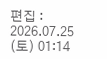편집 : 2026.07.25 (토) 01:14